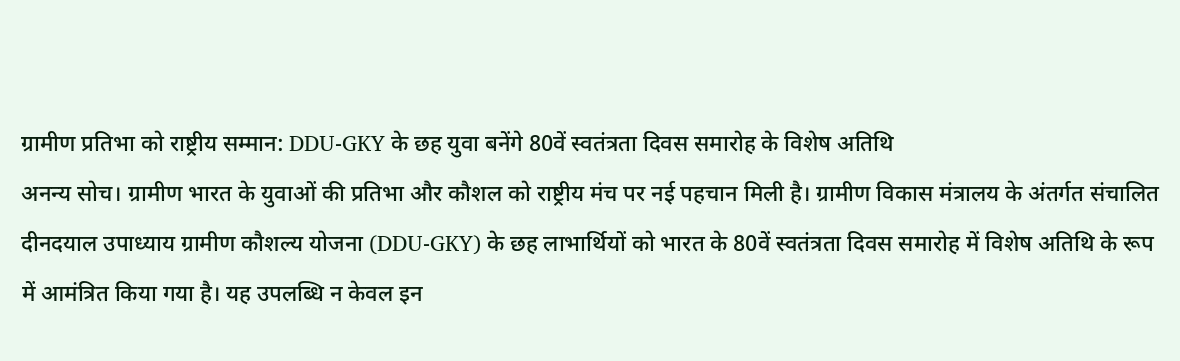ग्रामीण प्रतिभा को राष्ट्रीय सम्मान: DDU-GKY के छह युवा बनेंगे 80वें स्वतंत्रता दिवस समारोह के विशेष अतिथि
अनन्य सोच। ग्रामीण भारत के युवाओं की प्रतिभा और कौशल को राष्ट्रीय मंच पर नई पहचान मिली है। ग्रामीण विकास मंत्रालय के अंतर्गत संचालित दीनदयाल उपाध्याय ग्रामीण कौशल्य योजना (DDU-GKY) के छह लाभार्थियों को भारत के 80वें स्वतंत्रता दिवस समारोह में विशेष अतिथि के रूप में आमंत्रित किया गया है। यह उपलब्धि न केवल इन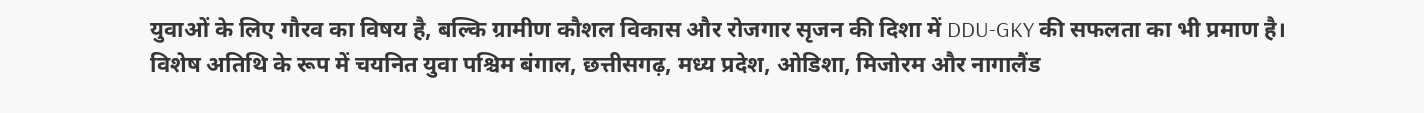युवाओं के लिए गौरव का विषय है, बल्कि ग्रामीण कौशल विकास और रोजगार सृजन की दिशा में DDU-GKY की सफलता का भी प्रमाण है।
विशेष अतिथि के रूप में चयनित युवा पश्चिम बंगाल, छत्तीसगढ़, मध्य प्रदेश, ओडिशा, मिजोरम और नागालैंड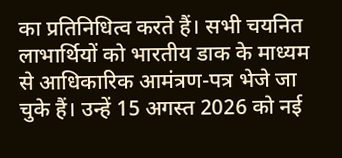का प्रतिनिधित्व करते हैं। सभी चयनित लाभार्थियों को भारतीय डाक के माध्यम से आधिकारिक आमंत्रण-पत्र भेजे जा चुके हैं। उन्हें 15 अगस्त 2026 को नई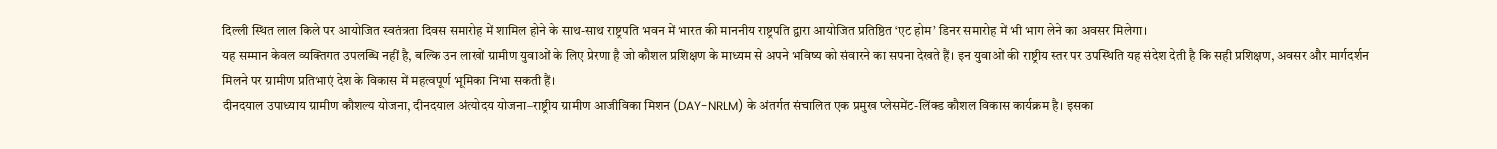दिल्ली स्थित लाल किले पर आयोजित स्वतंत्रता दिवस समारोह में शामिल होने के साथ-साथ राष्ट्रपति भवन में भारत की माननीय राष्ट्रपति द्वारा आयोजित प्रतिष्ठित ‘एट होम’ डिनर समारोह में भी भाग लेने का अवसर मिलेगा।
यह सम्मान केवल व्यक्तिगत उपलब्धि नहीं है, बल्कि उन लाखों ग्रामीण युवाओं के लिए प्रेरणा है जो कौशल प्रशिक्षण के माध्यम से अपने भविष्य को संवारने का सपना देखते हैं। इन युवाओं की राष्ट्रीय स्तर पर उपस्थिति यह संदेश देती है कि सही प्रशिक्षण, अवसर और मार्गदर्शन मिलने पर ग्रामीण प्रतिभाएं देश के विकास में महत्वपूर्ण भूमिका निभा सकती हैं।
दीनदयाल उपाध्याय ग्रामीण कौशल्य योजना, दीनदयाल अंत्योदय योजना–राष्ट्रीय ग्रामीण आजीविका मिशन (DAY-NRLM) के अंतर्गत संचालित एक प्रमुख प्लेसमेंट-लिंक्ड कौशल विकास कार्यक्रम है। इसका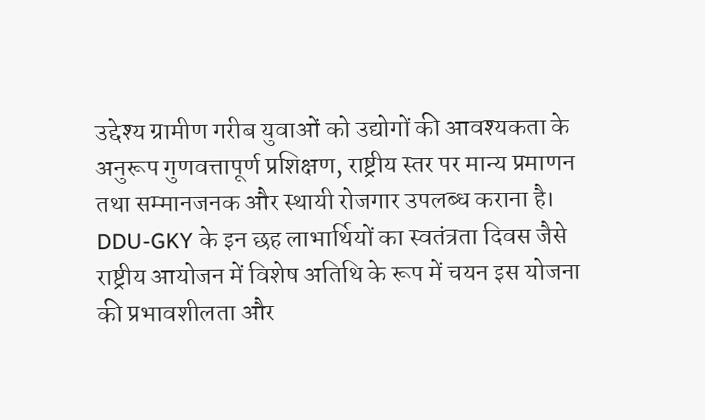उद्देश्य ग्रामीण गरीब युवाओं को उद्योगों की आवश्यकता के अनुरूप गुणवत्तापूर्ण प्रशिक्षण, राष्ट्रीय स्तर पर मान्य प्रमाणन तथा सम्मानजनक और स्थायी रोजगार उपलब्ध कराना है।
DDU-GKY के इन छह लाभार्थियों का स्वतंत्रता दिवस जैसे राष्ट्रीय आयोजन में विशेष अतिथि के रूप में चयन इस योजना की प्रभावशीलता और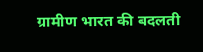ग्रामीण भारत की बदलती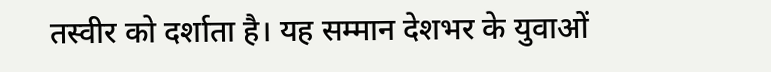तस्वीर को दर्शाता है। यह सम्मान देशभर के युवाओं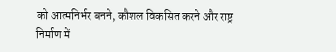को आत्मनिर्भर बनने, कौशल विकसित करने और राष्ट्र निर्माण में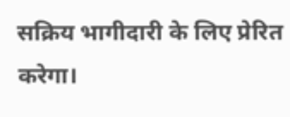सक्रिय भागीदारी के लिए प्रेरित करेगा।